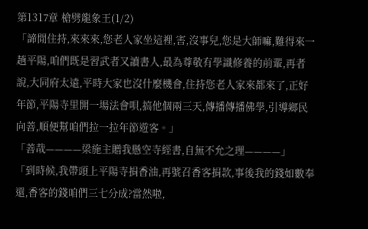第1317章 槍劈龍象王(1/2)
「諦閒住持,來來來,您老人家坐這裡,害,沒事兒,您是大師嘛,難得來一趟平陽,咱們既是習武者又讀書人,最為尊敬有學識修養的前輩,再者說,大同府太遠,平時大家也沒什麼機會,住持您老人家來都來了,正好年節,平陽寺里開一場法會唄,搞他個兩三天,傳播傳播佛學,引導鄉民向善,順便幫咱們拉一拉年節遊客。」
「善哉————梁施主贈我懸空寺經書,自無不允之理————」
「到時候,我帶頭上平陽寺捐香油,再號召香客捐款,事後我的錢如數奉還,香客的錢咱們三七分成?當然啦,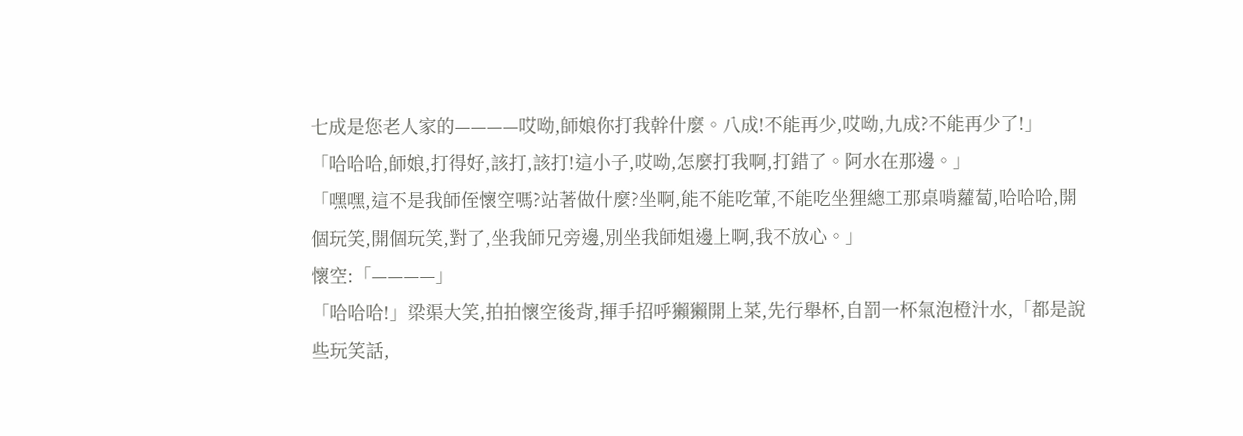七成是您老人家的————哎呦,師娘你打我幹什麼。八成!不能再少,哎呦,九成?不能再少了!」
「哈哈哈,師娘,打得好,該打,該打!這小子,哎呦,怎麼打我啊,打錯了。阿水在那邊。」
「嘿嘿,這不是我師侄懷空嗎?站著做什麼?坐啊,能不能吃葷,不能吃坐狸總工那桌啃蘿蔔,哈哈哈,開個玩笑,開個玩笑,對了,坐我師兄旁邊,別坐我師姐邊上啊,我不放心。」
懷空:「————」
「哈哈哈!」梁渠大笑,拍拍懷空後背,揮手招呼獺獺開上菜,先行舉杯,自罰一杯氣泡橙汁水,「都是說些玩笑話,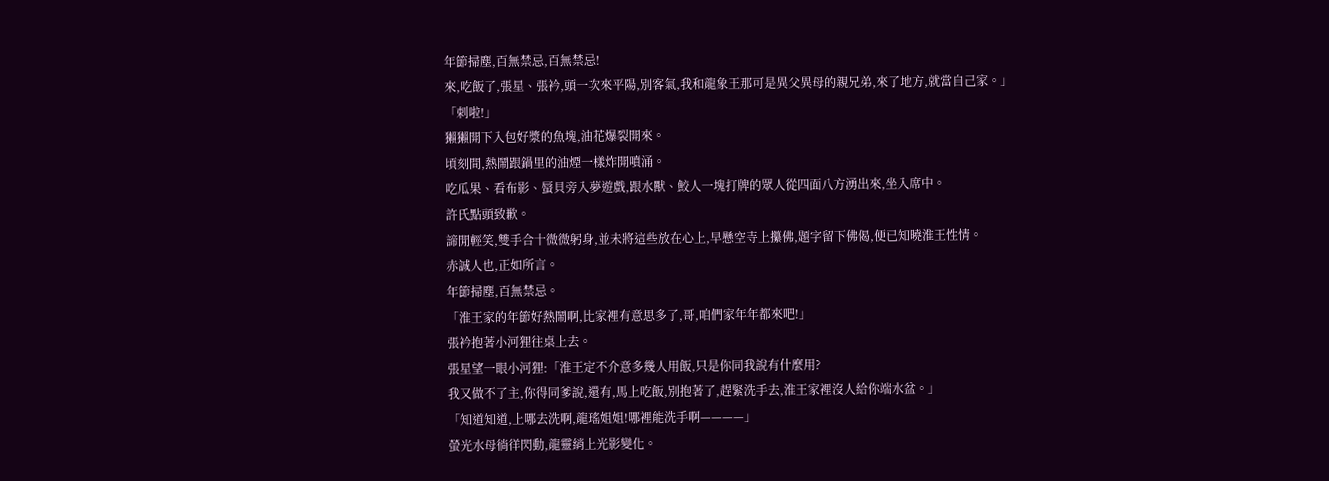年節掃塵,百無禁忌,百無禁忌!
來,吃飯了,張星、張衿,頭一次來平陽,別客氣,我和龍象王那可是異父異母的親兄弟,來了地方,就當自己家。」
「刺啦!」
獺獺開下入包好漿的魚塊,油花爆裂開來。
頃刻間,熱鬧跟鍋里的油煙一樣炸開噴涌。
吃瓜果、看布影、蜃貝旁入夢遊戲,跟水獸、鮫人一塊打牌的眾人從四面八方湧出來,坐入席中。
許氏點頭致歉。
諦閒輕笑,雙手合十微微躬身,並未將這些放在心上,早懸空寺上攥佛,題字留下佛偈,便已知曉淮王性情。
赤誠人也,正如所言。
年節掃塵,百無禁忌。
「淮王家的年節好熱鬧啊,比家裡有意思多了,哥,咱們家年年都來吧!」
張衿抱著小河狸往桌上去。
張星望一眼小河狸:「淮王定不介意多幾人用飯,只是你同我說有什麼用?
我又做不了主,你得同爹說,還有,馬上吃飯,別抱著了,趕緊洗手去,淮王家裡沒人給你端水盆。」
「知道知道,上哪去洗啊,龍瑤姐姐!哪裡能洗手啊————」
螢光水母徜徉閃動,龍靈綃上光影變化。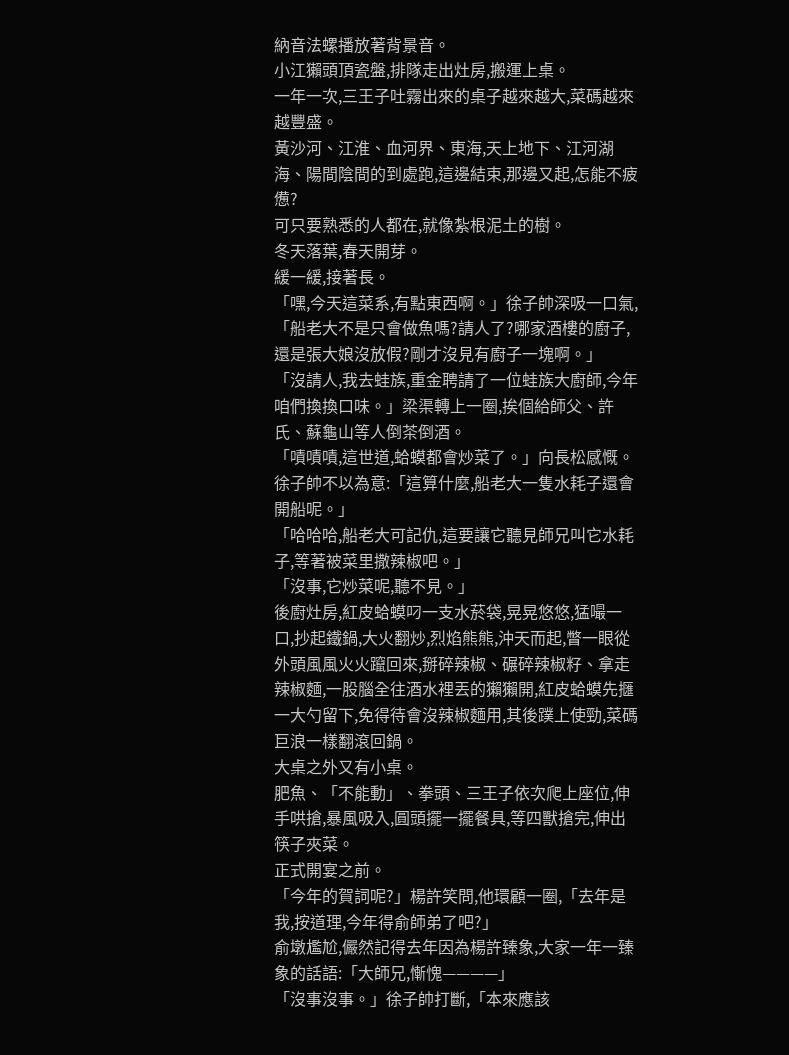納音法螺播放著背景音。
小江獺頭頂瓷盤,排隊走出灶房,搬運上桌。
一年一次,三王子吐霧出來的桌子越來越大,菜碼越來越豐盛。
黃沙河、江淮、血河界、東海,天上地下、江河湖海、陽間陰間的到處跑,這邊結束,那邊又起,怎能不疲憊?
可只要熟悉的人都在,就像紮根泥土的樹。
冬天落葉,春天開芽。
緩一緩,接著長。
「嘿,今天這菜系,有點東西啊。」徐子帥深吸一口氣,「船老大不是只會做魚嗎?請人了?哪家酒樓的廚子,還是張大娘沒放假?剛才沒見有廚子一塊啊。」
「沒請人,我去蛙族,重金聘請了一位蛙族大廚師,今年咱們換換口味。」梁渠轉上一圈,挨個給師父、許氏、蘇龜山等人倒茶倒酒。
「嘖嘖嘖,這世道,蛤蟆都會炒菜了。」向長松感慨。
徐子帥不以為意:「這算什麼,船老大一隻水耗子還會開船呢。」
「哈哈哈,船老大可記仇,這要讓它聽見師兄叫它水耗子,等著被菜里撒辣椒吧。」
「沒事,它炒菜呢,聽不見。」
後廚灶房,紅皮蛤蟆叼一支水菸袋,晃晃悠悠,猛嘬一口,抄起鐵鍋,大火翻炒,烈焰熊熊,沖天而起,瞥一眼從外頭風風火火躥回來,掰碎辣椒、碾碎辣椒籽、拿走辣椒麵,一股腦全往酒水裡丟的獺獺開,紅皮蛤蟆先擓一大勺留下,免得待會沒辣椒麵用,其後蹼上使勁,菜碼巨浪一樣翻滾回鍋。
大桌之外又有小桌。
肥魚、「不能動」、拳頭、三王子依次爬上座位,伸手哄搶,暴風吸入,圓頭擺一擺餐具,等四獸搶完,伸出筷子夾菜。
正式開宴之前。
「今年的賀詞呢?」楊許笑問,他環顧一圈,「去年是我,按道理,今年得俞師弟了吧?」
俞墩尷尬,儼然記得去年因為楊許臻象,大家一年一臻象的話語:「大師兄,慚愧————」
「沒事沒事。」徐子帥打斷,「本來應該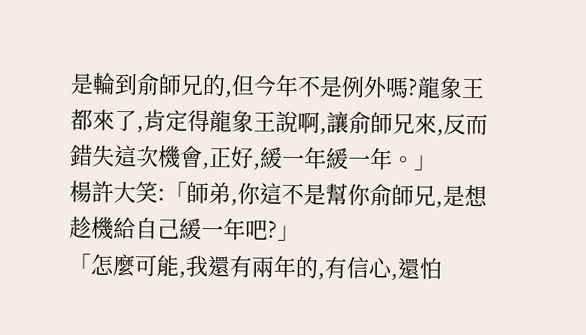是輪到俞師兄的,但今年不是例外嗎?龍象王都來了,肯定得龍象王說啊,讓俞師兄來,反而錯失這次機會,正好,緩一年緩一年。」
楊許大笑:「師弟,你這不是幫你俞師兄,是想趁機給自己緩一年吧?」
「怎麼可能,我還有兩年的,有信心,還怕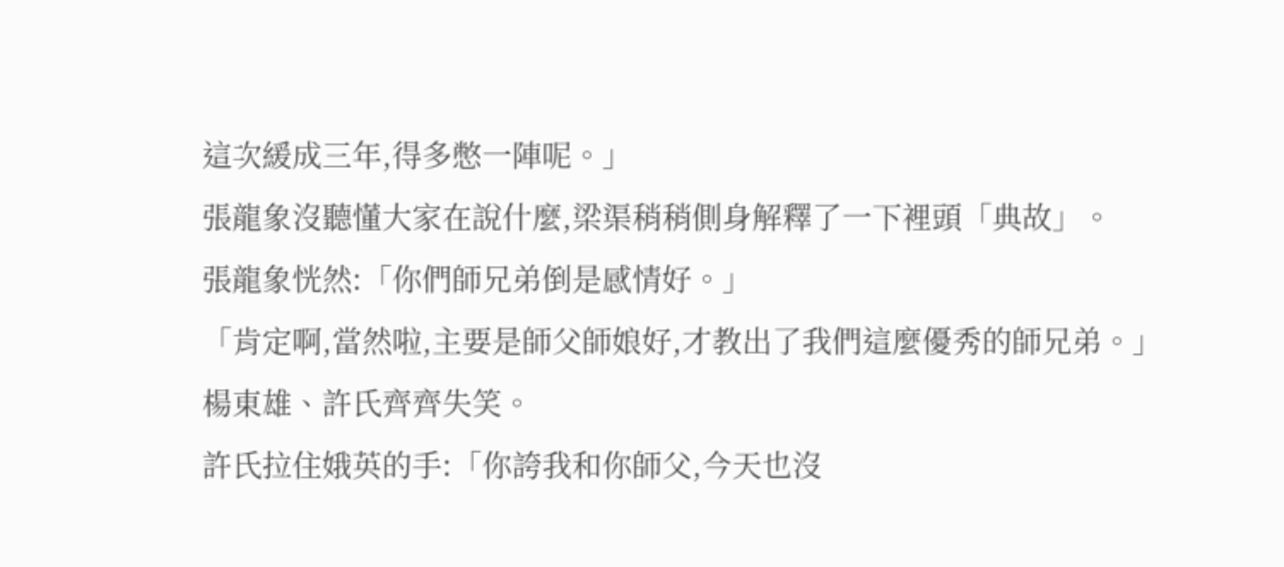這次緩成三年,得多憋一陣呢。」
張龍象沒聽懂大家在說什麼,梁渠稍稍側身解釋了一下裡頭「典故」。
張龍象恍然:「你們師兄弟倒是感情好。」
「肯定啊,當然啦,主要是師父師娘好,才教出了我們這麼優秀的師兄弟。」
楊東雄、許氏齊齊失笑。
許氏拉住娥英的手:「你誇我和你師父,今天也沒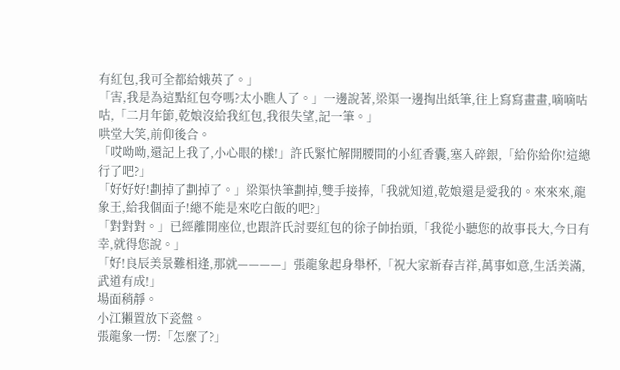有紅包,我可全都給娥英了。」
「害,我是為這點紅包夸嗎?太小瞧人了。」一邊說著,梁渠一邊掏出紙筆,往上寫寫畫畫,嘀嘀咕咕,「二月年節,乾娘沒給我紅包,我很失望,記一筆。」
哄堂大笑,前仰後合。
「哎呦呦,還記上我了,小心眼的樣!」許氏緊忙解開腰間的小紅香囊,塞入碎銀,「給你給你!這總行了吧?」
「好好好!劃掉了劃掉了。」梁渠快筆劃掉,雙手接捧,「我就知道,乾娘還是愛我的。來來來,龍象王,給我個面子!總不能是來吃白飯的吧?」
「對對對。」已經離開座位,也跟許氏討要紅包的徐子帥抬頭,「我從小聽您的故事長大,今日有幸,就得您說。」
「好!良辰美景難相逢,那就————」張龍象起身舉杯,「祝大家新春吉祥,萬事如意,生活美滿,武道有成!」
場面稍靜。
小江獺置放下瓷盤。
張龍象一愣:「怎麼了?」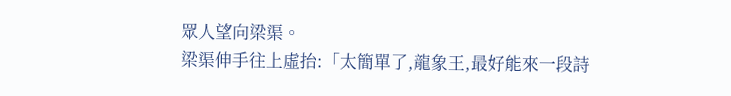眾人望向梁渠。
梁渠伸手往上虛抬:「太簡單了,龍象王,最好能來一段詩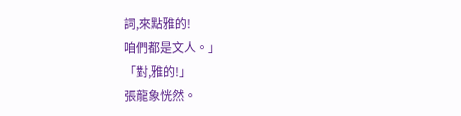詞,來點雅的!
咱們都是文人。」
「對,雅的!」
張龍象恍然。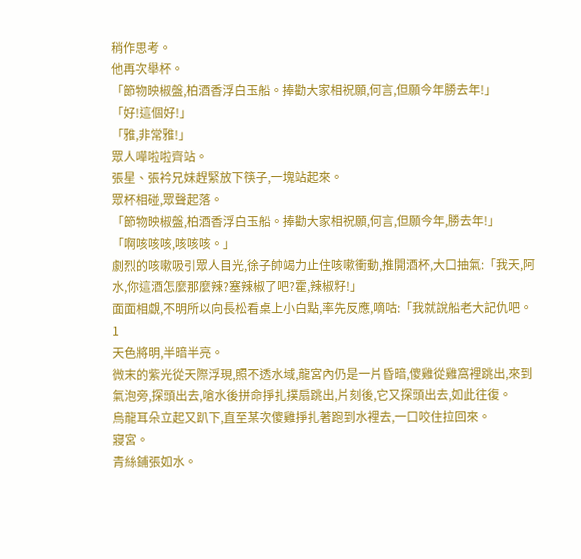稍作思考。
他再次舉杯。
「節物映椒盤,柏酒香浮白玉船。捧勸大家相祝願,何言,但願今年勝去年!」
「好!這個好!」
「雅,非常雅!」
眾人嘩啦啦齊站。
張星、張衿兄妹趕緊放下筷子,一塊站起來。
眾杯相碰,眾聲起落。
「節物映椒盤,柏酒香浮白玉船。捧勸大家相祝願,何言,但願今年,勝去年!」
「啊咳咳咳,咳咳咳。」
劇烈的咳嗽吸引眾人目光,徐子帥竭力止住咳嗽衝動,推開酒杯,大口抽氣:「我天,阿水,你這酒怎麼那麼辣?塞辣椒了吧?霍,辣椒籽!」
面面相覷,不明所以向長松看桌上小白點,率先反應,嘀咕:「我就說船老大記仇吧。
1
天色將明,半暗半亮。
微末的紫光從天際浮現,照不透水域,龍宮內仍是一片昏暗,傻雞從雞窩裡跳出,來到氣泡旁,探頭出去,嗆水後拼命掙扎撲扇跳出,片刻後,它又探頭出去,如此往復。
烏龍耳朵立起又趴下,直至某次傻雞掙扎著跑到水裡去,一口咬住拉回來。
寢宮。
青絲鋪張如水。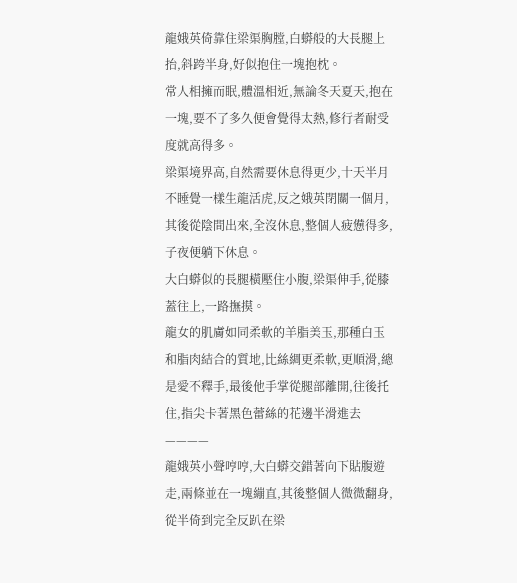龍娥英倚靠住梁渠胸膛,白蟒般的大長腿上抬,斜跨半身,好似抱住一塊抱枕。
常人相擁而眠,體溫相近,無論冬天夏天,抱在一塊,要不了多久便會覺得太熱,修行者耐受度就高得多。
梁渠境界高,自然需要休息得更少,十天半月不睡覺一樣生龍活虎,反之娥英閉關一個月,其後從陰間出來,全沒休息,整個人疲憊得多,子夜便躺下休息。
大白蟒似的長腿橫壓住小腹,梁渠伸手,從膝蓋往上,一路撫摸。
龍女的肌膚如同柔軟的羊脂美玉,那種白玉和脂肉結合的質地,比絲綢更柔軟,更順滑,總是愛不釋手,最後他手掌從腿部離開,往後托住,指尖卡著黑色蕾絲的花邊半滑進去————
龍娥英小聲哼哼,大白蟒交錯著向下貼腹遊走,兩條並在一塊繃直,其後整個人微微翻身,從半倚到完全反趴在梁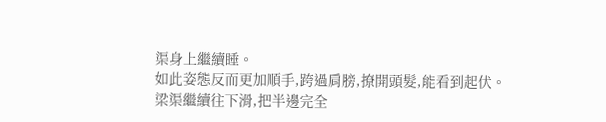渠身上繼續睡。
如此姿態反而更加順手,跨過肩膀,撩開頭髮,能看到起伏。
梁渠繼續往下滑,把半邊完全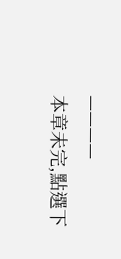————
本章未完,點選下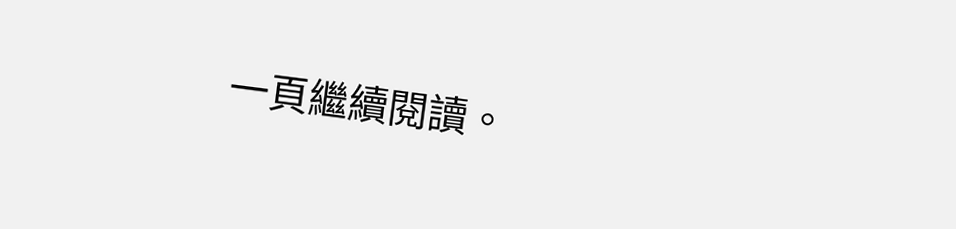一頁繼續閱讀。